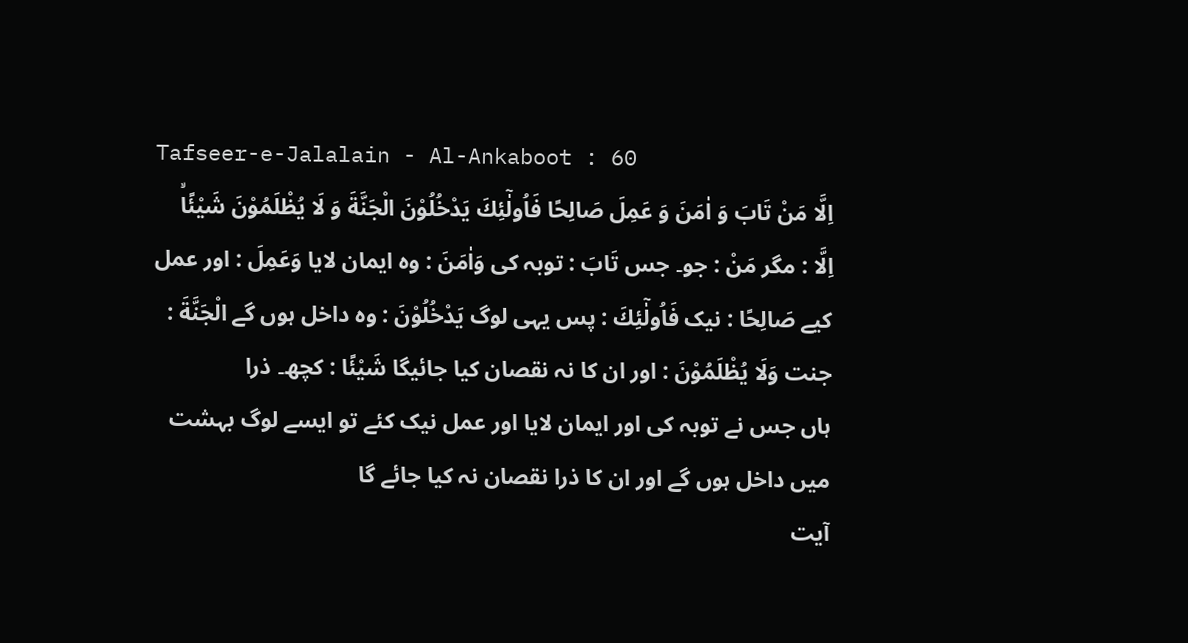Tafseer-e-Jalalain - Al-Ankaboot : 60
اِلَّا مَنْ تَابَ وَ اٰمَنَ وَ عَمِلَ صَالِحًا فَاُولٰٓئِكَ یَدْخُلُوْنَ الْجَنَّةَ وَ لَا یُظْلَمُوْنَ شَیْئًاۙ
اِلَّا : مگر مَنْ : جو۔ جس تَابَ : توبہ کی وَاٰمَنَ : وہ ایمان لایا وَعَمِلَ : اور عمل کیے صَالِحًا : نیک فَاُولٰٓئِكَ : پس یہی لوگ يَدْخُلُوْنَ : وہ داخل ہوں گے الْجَنَّةَ : جنت وَلَا يُظْلَمُوْنَ : اور ان کا نہ نقصان کیا جائیگا شَيْئًا : کچھ۔ ذرا
ہاں جس نے توبہ کی اور ایمان لایا اور عمل نیک کئے تو ایسے لوگ بہشت میں داخل ہوں گے اور ان کا ذرا نقصان نہ کیا جائے گا
آیت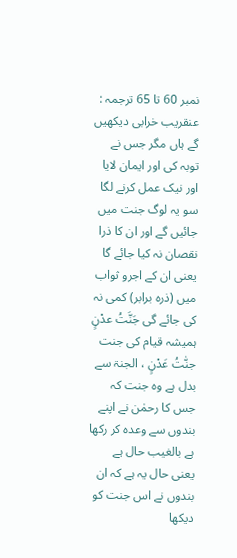نمبر 60 تا 65 ترجمہ : عنقریب خرابی دیکھیں گے ہاں مگر جس نے توبہ کی اور ایمان لایا اور نیک عمل کرنے لگا سو یہ لوگ جنت میں جائیں گے اور ان کا ذرا نقصان نہ کیا جائے گا یعنی ان کے اجرو ثواب میں (ذرہ برابر) کمی نہ کی جائے گی جَنَّتُ عدْنٍ ہمیشہ قیام کی جنت جنّٰتُ عَدْنٍ ، الجنۃ سے بدل ہے وہ جنت کہ جس کا رحمٰن نے اپنے بندوں سے وعدہ کر رکھا ہے بالغیب حال ہے یعنی حال یہ ہے کہ ان بندوں نے اس جنت کو دیکھا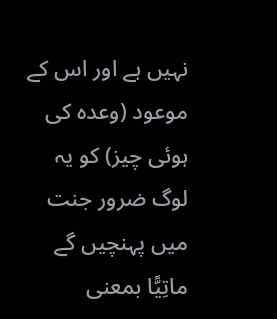نہیں ہے اور اس کے موعود (وعدہ کی ہوئی چیز) کو یہ لوگ ضرور جنت میں پہنچیں گے ماتِیًّا بمعنی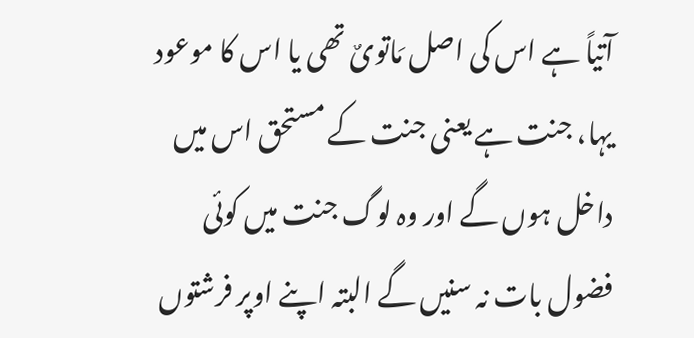آتیاً ہے اس کی اصل مَاتویٌ تھی یا اس کا موعود یہا، جنت ہے یعنی جنت کے مستحق اس میں داخل ہوں گے اور وہ لوگ جنت میں کوئی فضول بات نہ سنیں گے البتہ اپنے اوپر فرشتوں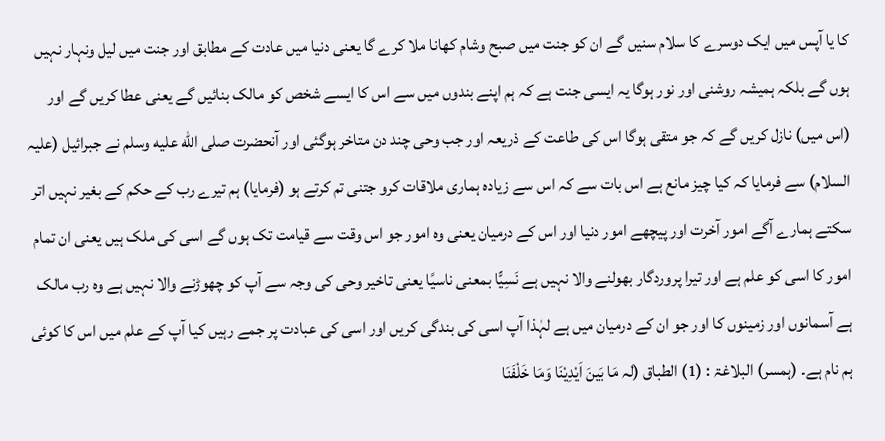کا یا آپس میں ایک دوسرے کا سلام سنیں گے ان کو جنت میں صبح وشام کھانا ملا کرے گا یعنی دنیا میں عادت کے مطابق اور جنت میں لیل ونہار نہیں ہوں گے بلکہ ہمیشہ روشنی اور نور ہوگا یہ ایسی جنت ہے کہ ہم اپنے بندوں میں سے اس کا ایسے شخص کو مالک بنائیں گے یعنی عطا کریں گے اور (اس میں) نازل کریں گے کہ جو متقی ہوگا اس کی طاعت کے ذریعہ اور جب وحی چند دن متاخر ہوگئی اور آنحضرت صلى الله عليه وسلم نے جبرائیل (علیہ السلام) سے فرمایا کہ کیا چیز مانع ہے اس بات سے کہ اس سے زیادہ ہماری ملاقات کرو جتنی تم کرتے ہو (فرمایا) ہم تیرے رب کے حکم کے بغیر نہیں اتر سکتے ہمارے آگے امور آخرت اور پیچھے امور دنیا اور اس کے درمیان یعنی وہ امور جو اس وقت سے قیامت تک ہوں گے اسی کی ملک ہیں یعنی ان تمام امور کا اسی کو علم ہے اور تیرا پروردگار بھولنے والا نہیں ہے نَسِیًّا بمعنی ناسیًا یعنی تاخیر وحی کی وجہ سے آپ کو چھوڑنے والا نہیں ہے وہ رب مالک ہے آسمانوں اور زمینوں کا اور جو ان کے درمیان میں ہے لہٰذا آپ اسی کی بندگی کریں اور اسی کی عبادت پر جمے رہیں کیا آپ کے علم میں اس کا کوئی ہم نام ہے۔ (ہمسر) البلاغۃ : (1) الطباق (لہ مَا بَینَ اَیْدِیْنَا وَمَا خَلْفَنَا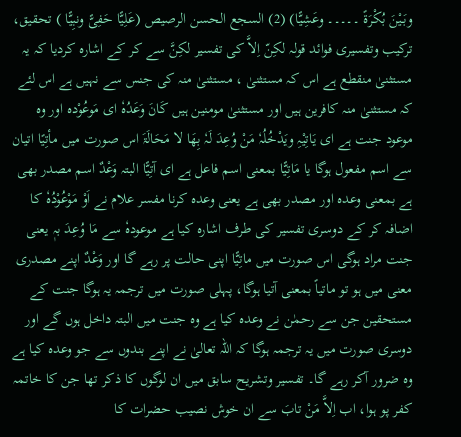وبَیْنَ بُکْرَۃً ۔۔۔۔۔ وعَشِیًّا) (2) السجع الحسن الرصیص (عَلِیًّا حَفِیًّ ونبِیًّا ) تحقیق، ترکیب وتفسیری فوائد قولہ لکِنّ اِلاَّ کی تفسیر لکِنَّ سے کر کے اشارہ کردیا کہ یہ مستثنیٰ منقطع ہے اس کہ مستثنیٰ ، مستثنیٰ منہ کی جنس سے نہیں ہے اس لئے کہ مستثنیٰ منہ کافرین ہیں اور مستثنیٰ مومنین ہیں کَانَ وَعَدُہٗ ای مَوعُوْدہ اور وہ موعود جنت ہے ای یَاتِیْہِ ویَدْخُلُہٗ مَنْ وُعِدَ لَہٗ بِھَا لا مَحَالَۃَ اس صورت میں مأتِیًا اتیان سے اسم مفعول ہوگا یا مَاتِیًّا بمعنی اسم فاعل ہے ای آتِیًّا البتہ وَعْدٌ اسم مصدر بھی ہے بمعنی وعدہ اور مصدر بھی ہے یعنی وعدہ کرنا مفسر علام نے اَوْ مَوْعُوْدُہٗ کا اضافہ کر کے دوسری تفسیر کی طرف اشارہ کیا ہے موعودہٗ سے مَا وُعِدَ بہٖ یعنی جنت مراد ہوگی اس صورت میں ماتِیًّا اپنی حالت پر رہے گا اور وَعْدٌ اپنے مصدری معنی میں ہو تو ماتیاً بمعنی آتیا ہوگا، پہلی صورت میں ترجمہ یہ ہوگا جنت کے مستحقین جن سے رحمٰن نے وعدہ کیا ہے وہ جنت میں البتہ داخل ہوں گے اور دوسری صورت میں یہ ترجمہ ہوگا کہ اللہ تعالیٰ نے اپنے بندوں سے جو وعدہ کیا ہے وہ ضرور آکر رہے گا۔ تفسیر وتشریح سابق میں ان لوگوں کا ذکر تھا جن کا خاتمہ کفر پو ہوا، اب اِلاَّ مَنْ تابَ سے ان خوش نصیب حضرات کا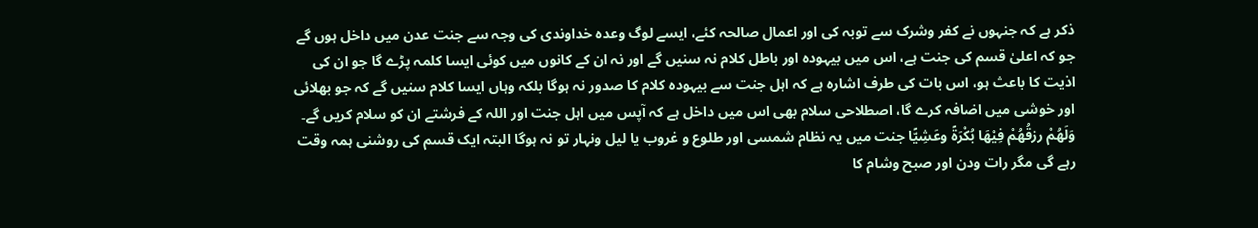ذکر ہے کہ جنہوں نے کفر وشرک سے توبہ کی اور اعمال صالحہ کئے، ایسے لوگ وعدہ خداوندی کی وجہ سے جنت عدن میں داخل ہوں گے جو کہ اعلیٰ قسم کی جنت ہے، اس میں بیہودہ اور باطل کلام نہ سنیں گے اور نہ ان کے کانوں میں کوئی ایسا کلمہ پڑے گا جو ان کی اذیت کا باعث ہو، اس بات کی طرف اشارہ ہے کہ اہل جنت سے بیہودہ کلام کا صدور نہ ہوگا بلکہ وہاں ایسا کلام سنیں گے کہ جو بھلائی اور خوشی میں اضافہ کرے گا، اصطلاحی سلام بھی اس میں داخل ہے کہ آپس میں اہل جنت اور اللہ کے فرشتے ان کو سلام کریں گے۔ وَلَھُمْ رزقُھُمْ فِیْھَا بُکْرَۃً وعَشِیًّا جنت میں یہ نظام شمسی اور طلوع و غروب یا لیل ونہار تو نہ ہوگا البتہ ایک قسم کی روشنی ہمہ وقت رہے گی مگر رات ودن اور صبح وشام کا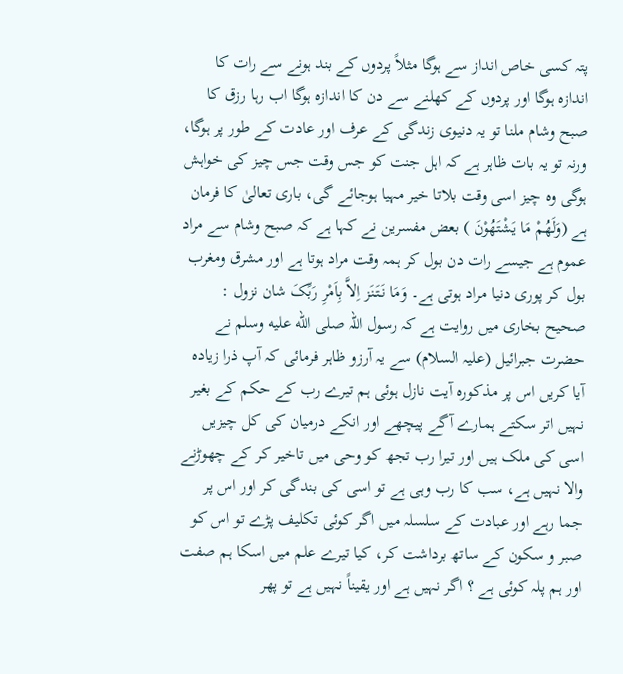پتہ کسی خاص انداز سے ہوگا مثلاً پردوں کے بند ہونے سے رات کا اندازہ ہوگا اور پردوں کے کھلنے سے دن کا اندازہ ہوگا اب رہا رزق کا صبح وشام ملنا تو یہ دنیوی زندگی کے عرف اور عادت کے طور پر ہوگا، ورنہ تو یہ بات ظاہر ہے کہ اہل جنت کو جس وقت جس چیز کی خواہش ہوگی وہ چیز اسی وقت بلاتا خیر مہیا ہوجائے گی، باری تعالیٰ کا فرمان ہے (وَلَھُمْ مَا یَشْتَھُوْنَ ) بعض مفسرین نے کہا ہے کہ صبح وشام سے مراد عموم ہے جیسے رات دن بول کر ہمہ وقت مراد ہوتا ہے اور مشرق ومغرب بول کر پوری دنیا مراد ہوتی ہے۔ وَمَا نَتَنَز اِلاَّ بِاَمْرِ رَبِّکَ شان نزول : صحیح بخاری میں روایت ہے کہ رسول اللہ صلى الله عليه وسلم نے حضرت جبرائیل (علیہ السلام) سے یہ آرزو ظاہر فرمائی کہ آپ ذرا زیادہ آیا کریں اس پر مذکورہ آیت نازل ہوئی ہم تیرے رب کے حکم کے بغیر نہیں اتر سکتے ہمارے آگے پیچھے اور انکے درمیان کی کل چیزیں اسی کی ملک ہیں اور تیرا رب تجھ کو وحی میں تاخیر کر کے چھوڑنے والا نہیں ہے، سب کا رب وہی ہے تو اسی کی بندگی کر اور اس پر جما رہے اور عبادت کے سلسلہ میں اگر کوئی تکلیف پڑے تو اس کو صبر و سکون کے ساتھ برداشت کر، کیا تیرے علم میں اسکا ہم صفت اور ہم پلہ کوئی ہے ؟ اگر نہیں ہے اور یقیناً نہیں ہے تو پھر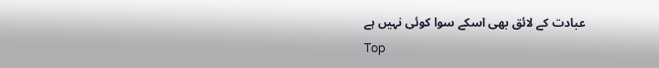عبادت کے لائق بھی اسکے سوا کوئی نہیں ہے
Top